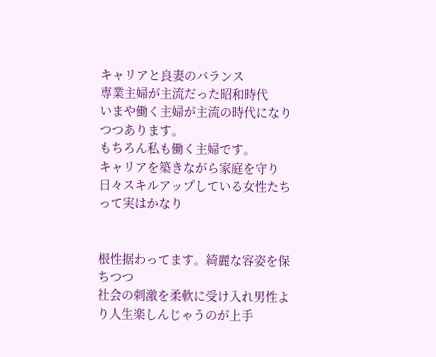キャリアと良妻のバランス
専業主婦が主流だった昭和時代
いまや働く主婦が主流の時代になりつつあります。
もちろん私も働く主婦です。
キャリアを築きながら家庭を守り
日々スキルアップしている女性たちって実はかなり


根性据わってます。綺麗な容姿を保ちつつ
社会の刺激を柔軟に受け入れ男性より人生楽しんじゃうのが上手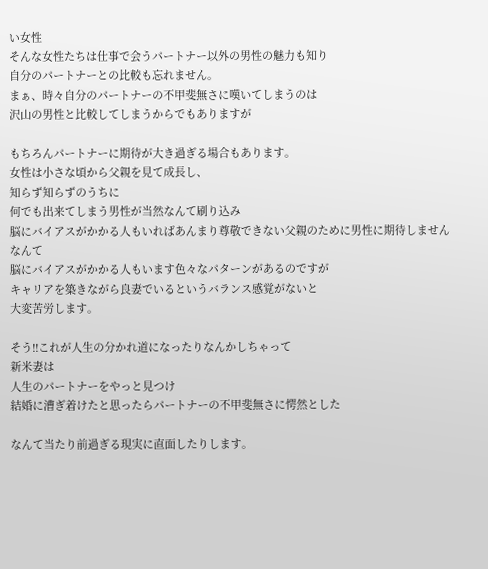い女性
そんな女性たちは仕事で会うパートナー以外の男性の魅力も知り
自分のパートナーとの比較も忘れません。
まぁ、時々自分のパートナーの不甲斐無さに嘆いてしまうのは
沢山の男性と比較してしまうからでもありますが

もちろんパートナーに期待が大き過ぎる場合もあります。
女性は小さな頃から父親を見て成長し、
知らず知らずのうちに
何でも出来てしまう男性が当然なんて刷り込み
脳にバイアスがかかる人もいればあんまり尊敬できない父親のために男性に期待しません
なんて
脳にバイアスがかかる人もいます色々なパターンがあるのですが
キャリアを築きながら良妻でいるというバランス感覚がないと
大変苦労します。

そう!!これが人生の分かれ道になったりなんかしちゃって
新米妻は
人生のパートナーをやっと見つけ
結婚に漕ぎ着けたと思ったらパートナーの不甲斐無さに愕然とした

なんて当たり前過ぎる現実に直面したりします。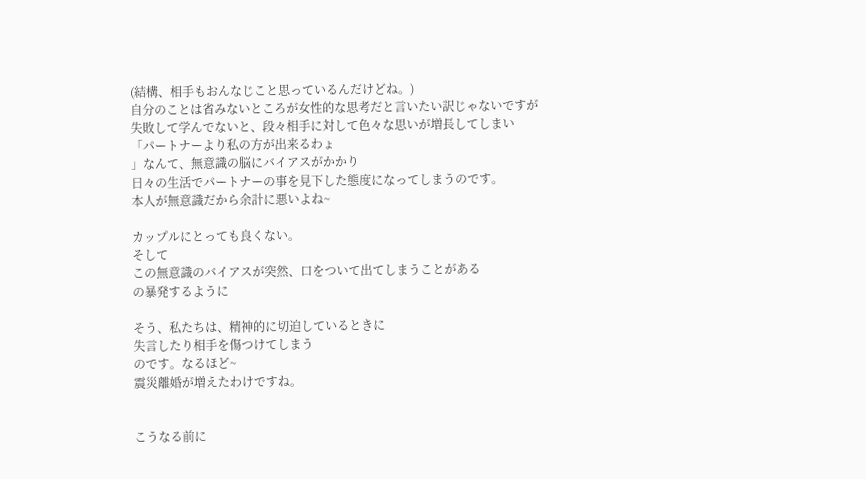(結構、相手もおんなじこと思っているんだけどね。)
自分のことは省みないところが女性的な思考だと言いたい訳じゃないですが
失敗して学んでないと、段々相手に対して色々な思いが増長してしまい
「パートナーより私の方が出来るわょ
」なんて、無意識の脳にバイアスがかかり
日々の生活でパートナーの事を見下した態度になってしまうのです。
本人が無意識だから余計に悪いよね~

カップルにとっても良くない。
そして
この無意識のバイアスが突然、口をついて出てしまうことがある
の暴発するように

そう、私たちは、精神的に切迫しているときに
失言したり相手を傷つけてしまう
のです。なるほど~
震災離婚が増えたわけですね。


こうなる前に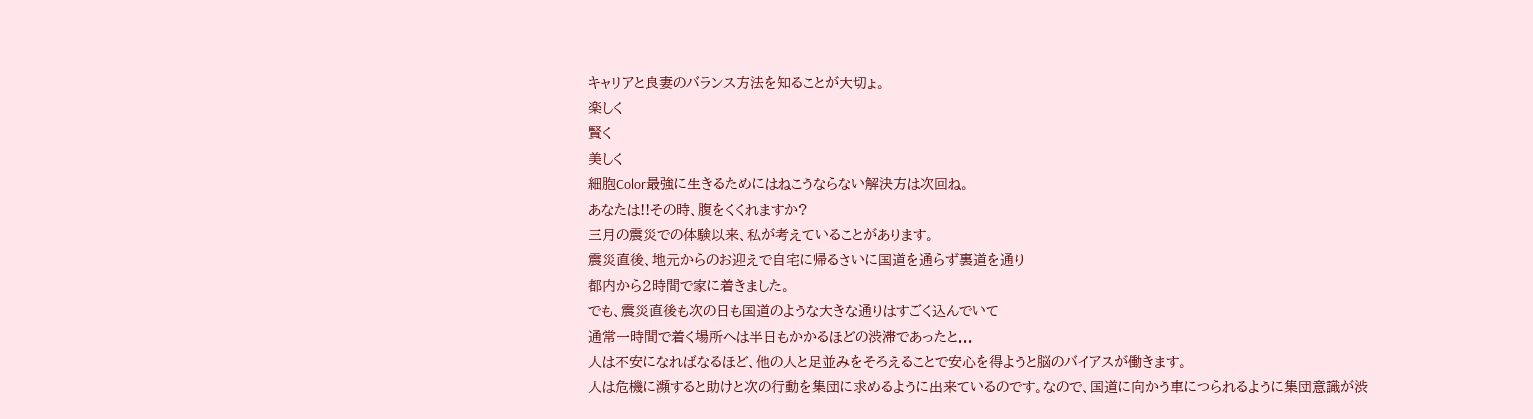キャリアと良妻のバランス方法を知ることが大切ょ。
楽しく
賢く
美しく
細胞Color最強に生きるためにはねこうならない解決方は次回ね。
あなたは!!その時、腹をくくれますか?
三月の震災での体験以来、私が考えていることがあります。
震災直後、地元からのお迎えで自宅に帰るさいに国道を通らず裏道を通り
都内から2時間で家に着きました。
でも、震災直後も次の日も国道のような大きな通りはすごく込んでいて
通常一時間で着く場所へは半日もかかるほどの渋滞であったと...
人は不安になればなるほど、他の人と足並みをそろえることで安心を得ようと脳のバイアスが働きます。
人は危機に瀕すると助けと次の行動を集団に求めるように出来ているのです。なので、国道に向かう車につられるように集団意識が渋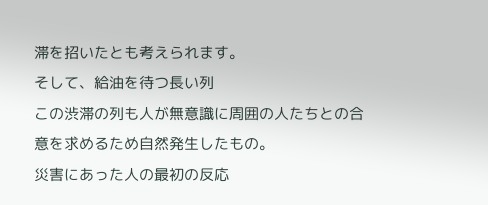滞を招いたとも考えられます。
そして、給油を待つ長い列
この渋滞の列も人が無意識に周囲の人たちとの合意を求めるため自然発生したもの。
災害にあった人の最初の反応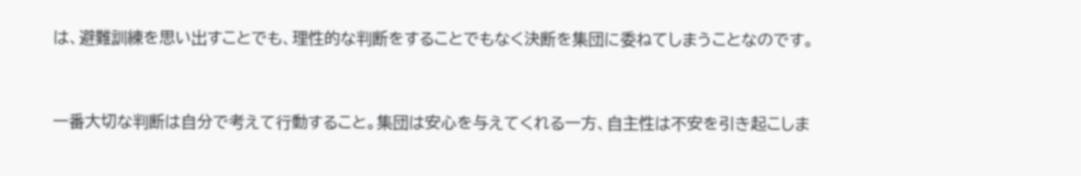は、避難訓練を思い出すことでも、理性的な判断をすることでもなく決断を集団に委ねてしまうことなのです。



一番大切な判断は自分で考えて行動すること。集団は安心を与えてくれる一方、自主性は不安を引き起こしま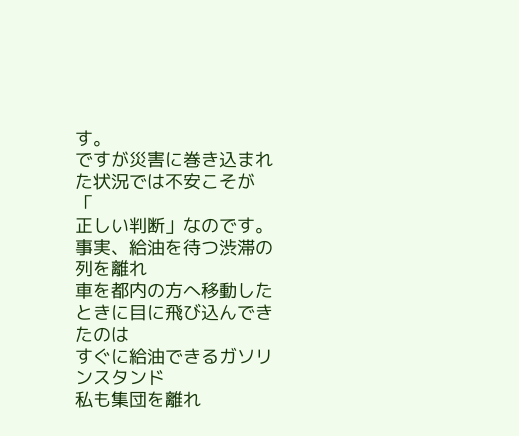す。
ですが災害に巻き込まれた状況では不安こそが
「
正しい判断」なのです。事実、給油を待つ渋滞の列を離れ
車を都内の方へ移動したときに目に飛び込んできたのは
すぐに給油できるガソリンスタンド
私も集団を離れ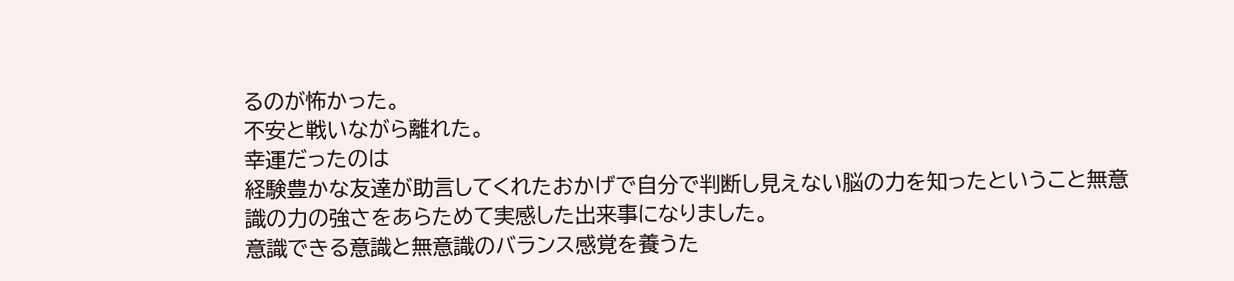るのが怖かった。
不安と戦いながら離れた。
幸運だったのは
経験豊かな友達が助言してくれたおかげで自分で判断し見えない脳の力を知ったということ無意識の力の強さをあらためて実感した出来事になりました。
意識できる意識と無意識のバランス感覚を養うた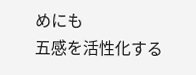めにも
五感を活性化する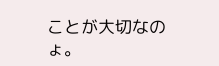ことが大切なの
ょ。